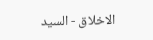الاخلاق - السید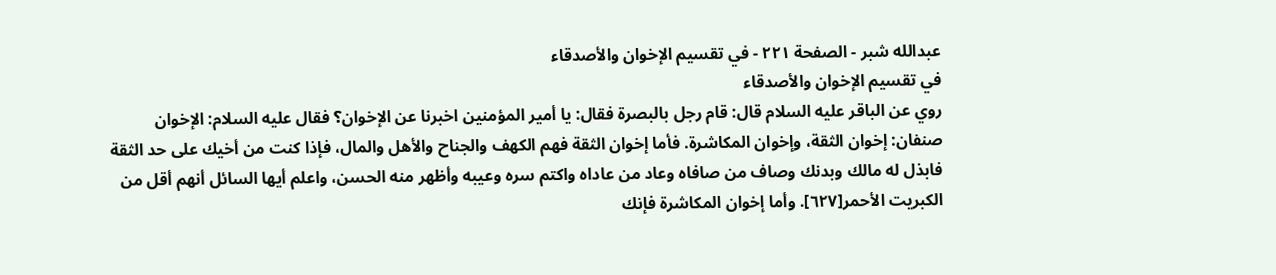عبدالله شبر - الصفحة ٢٢١ - في تقسيم الإخوان والأصدقاء
في تقسيم الإخوان والأصدقاء
روي عن الباقر عليه السلام قال: قام رجل بالبصرة فقال: يا أمير المؤمنين اخبرنا عن الإخوان؟ فقال عليه السلام: الإخوان صنفان: إخوان الثقة، وإخوان المكاشرة. فأما إخوان الثقة فهم الكهف والجناح والأهل والمال، فإذا كنت من أخيك على حد الثقة فابذل له مالك وبدنك وصاف من صافاه وعاد من عاداه واكتم سره وعيبه وأظهر منه الحسن، واعلم أيها السائل أنهم أقل من الكبريت الأحمر[٦٢٧]. وأما إخوان المكاشرة فإنك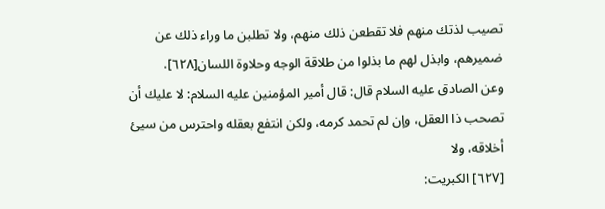تصيب لذتك منهم فلا تقطعن ذلك منهم، ولا تطلبن ما وراء ذلك عن ضميرهم، وابذل لهم ما بذلوا من طلاقة الوجه وحلاوة اللسان[٦٢٨].
وعن الصادق عليه السلام قال: قال أمير المؤمنين عليه السلام: لا عليك أن تصحب ذا العقل، وإن لم تحمد كرمه، ولكن انتفع بعقله واحترس من سيئ أخلاقه، ولا
[٦٢٧] الكبريت: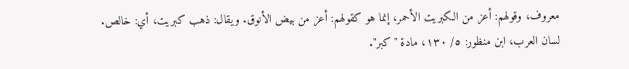معروف، وقولهم: أعز من الكبريت الأحمر، إنما هو كقولهم: أعز من بيض الأنوق. ويقال: ذهب كبريت، أي: خالص.
لسان العرب، ابن منظور: ٥/ ١٣٠، مادة "كبر".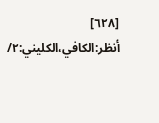[٦٢٨] أنظر:الكافي،الكليني:٢/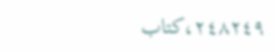٢٤٨٢٤٩،كتاب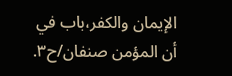الإيمان والكفر،باب في أن المؤمن صنفان/ح٣.